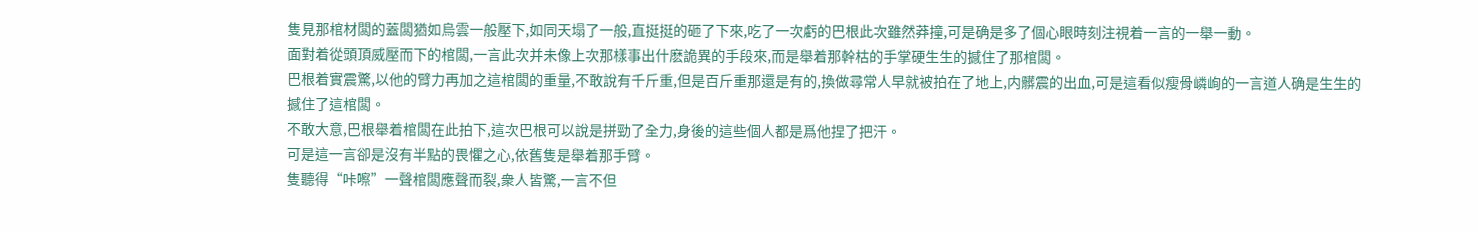隻見那棺材闆的蓋闆猶如烏雲一般壓下,如同天塌了一般,直挺挺的砸了下來,吃了一次虧的巴根此次雖然莽撞,可是确是多了個心眼時刻注視着一言的一舉一動。
面對着從頭頂威壓而下的棺闆,一言此次并未像上次那樣事出什麽詭異的手段來,而是舉着那幹枯的手掌硬生生的撼住了那棺闆。
巴根着實震驚,以他的臂力再加之這棺闆的重量,不敢說有千斤重,但是百斤重那還是有的,換做尋常人早就被拍在了地上,内髒震的出血,可是這看似瘦骨嶙峋的一言道人确是生生的撼住了這棺闆。
不敢大意,巴根舉着棺闆在此拍下,這次巴根可以說是拼勁了全力,身後的這些個人都是爲他捏了把汗。
可是這一言卻是沒有半點的畏懼之心,依舊隻是舉着那手臂。
隻聽得“咔嚓”一聲棺闆應聲而裂,衆人皆驚,一言不但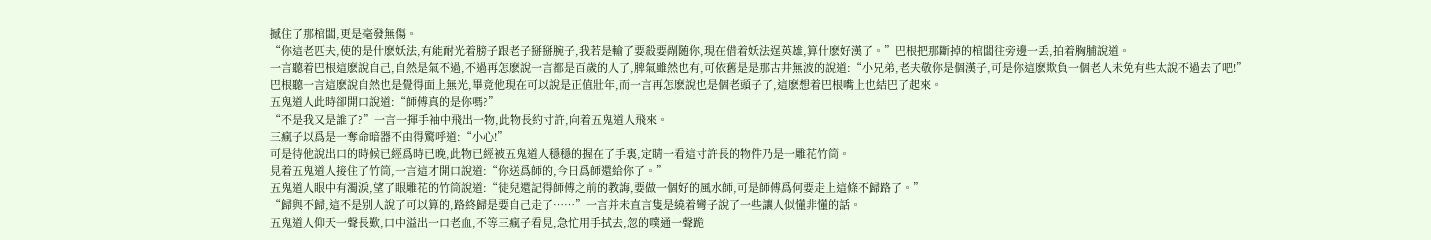撼住了那棺闆,更是毫發無傷。
“你這老匹夫,使的是什麽妖法,有能耐光着膀子跟老子掰掰腕子,我若是輸了要殺要剮随你,現在借着妖法逞英雄,算什麽好漢了。”巴根把那斷掉的棺闆往旁邊一丢,拍着胸脯說道。
一言聽着巴根這麽說自己,自然是氣不過,不過再怎麽說一言都是百歲的人了,脾氣雖然也有,可依舊是是那古井無波的說道:“小兄弟,老夫敬你是個漢子,可是你這麽欺負一個老人未免有些太說不過去了吧!”
巴根聽一言這麽說自然也是覺得面上無光,畢竟他現在可以說是正值壯年,而一言再怎麽說也是個老頭子了,這麽想着巴根嘴上也結巴了起來。
五鬼道人此時卻開口說道:“師傅真的是你嗎?”
“不是我又是誰了?”一言一揮手袖中飛出一物,此物長約寸許,向着五鬼道人飛來。
三瘋子以爲是一奪命暗器不由得驚呼道:“小心!”
可是待他說出口的時候已經爲時已晚,此物已經被五鬼道人穩穩的握在了手裏,定睛一看這寸許長的物件乃是一雕花竹筒。
見着五鬼道人接住了竹筒,一言這才開口說道:“你送爲師的,今日爲師還給你了。”
五鬼道人眼中有濁淚,望了眼雕花的竹筒說道:“徒兒還記得師傅之前的教誨,要做一個好的風水師,可是師傅爲何要走上這條不歸路了。”
“歸與不歸,這不是别人說了可以算的,路終歸是要自己走了……”一言并未直言隻是繞着彎子說了一些讓人似懂非懂的話。
五鬼道人仰天一聲長歎,口中溢出一口老血,不等三瘋子看見,急忙用手拭去,忽的噗通一聲跪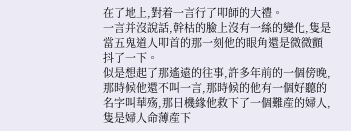在了地上,對着一言行了叩師的大禮。
一言并沒說話,幹枯的臉上沒有一絲的變化,隻是當五鬼道人叩首的那一刻他的眼角還是微微顫抖了一下。
似是想起了那遙遠的往事,許多年前的一個傍晚,那時候他還不叫一言,那時候的他有一個好聽的名字叫華殇,那日機緣他救下了一個難産的婦人,隻是婦人命薄産下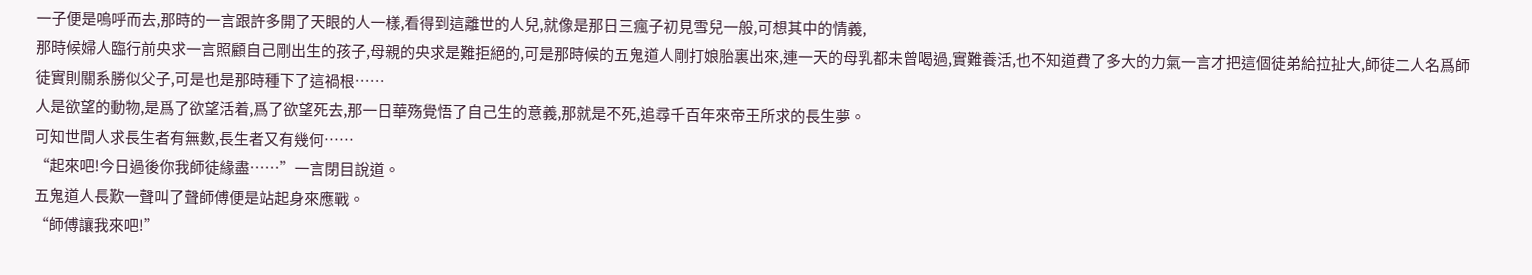一子便是嗚呼而去,那時的一言跟許多開了天眼的人一樣,看得到這離世的人兒,就像是那日三瘋子初見雪兒一般,可想其中的情義,
那時候婦人臨行前央求一言照顧自己剛出生的孩子,母親的央求是難拒絕的,可是那時候的五鬼道人剛打娘胎裏出來,連一天的母乳都未曾喝過,實難養活,也不知道費了多大的力氣一言才把這個徒弟給拉扯大,師徒二人名爲師徒實則關系勝似父子,可是也是那時種下了這禍根……
人是欲望的動物,是爲了欲望活着,爲了欲望死去,那一日華殇覺悟了自己生的意義,那就是不死,追尋千百年來帝王所求的長生夢。
可知世間人求長生者有無數,長生者又有幾何……
“起來吧!今日過後你我師徒緣盡……”一言閉目說道。
五鬼道人長歎一聲叫了聲師傅便是站起身來應戰。
“師傅讓我來吧!”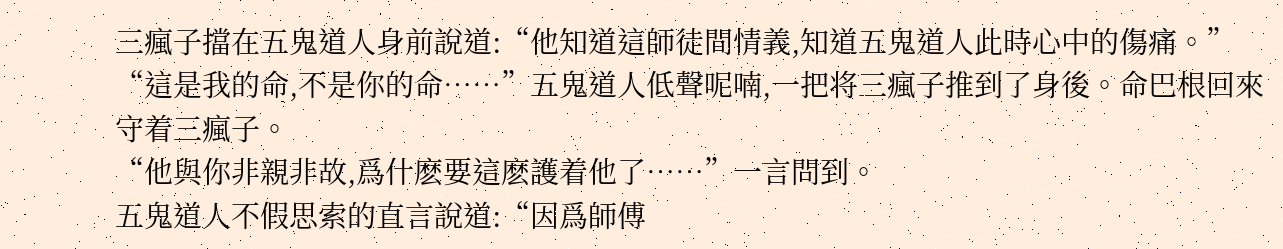三瘋子擋在五鬼道人身前說道:“他知道這師徒間情義,知道五鬼道人此時心中的傷痛。”
“這是我的命,不是你的命……”五鬼道人低聲呢喃,一把将三瘋子推到了身後。命巴根回來守着三瘋子。
“他與你非親非故,爲什麽要這麽護着他了……”一言問到。
五鬼道人不假思索的直言說道:“因爲師傅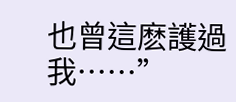也曾這麽護過我……”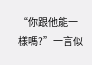“你跟他能一樣嗎?”一言似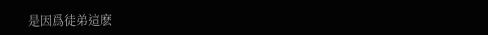是因爲徒弟這麽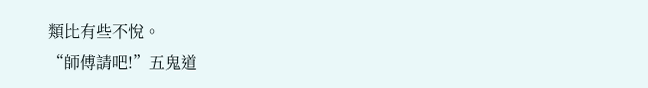類比有些不悅。
“師傅請吧!”五鬼道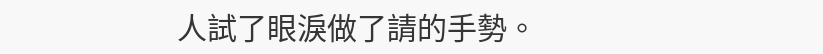人試了眼淚做了請的手勢。